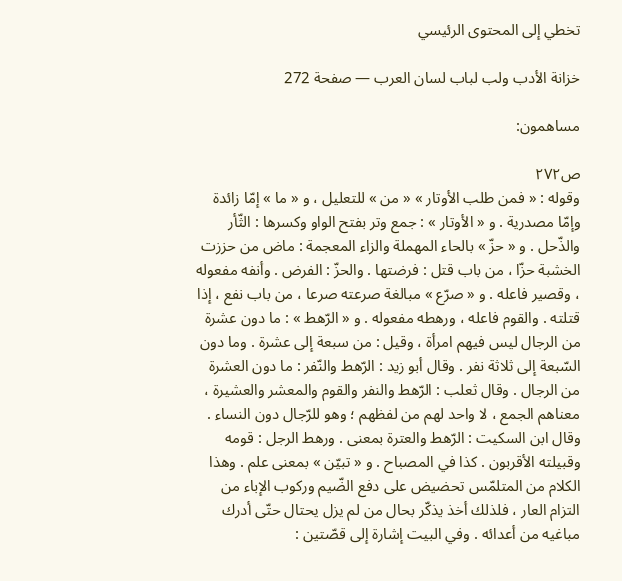تخطي إلى المحتوى الرئيسي

خزانة الأدب ولب لباب لسان العرب — صفحة 272

مساهمون:

ص٢٧٢
وقوله : « فمن طلب الأوتار » « من » للتعليل ، و « ما » إمّا زائدة وإمّا مصدرية . و « الأوتار » : جمع وتر بفتح الواو وكسرها : الثّأر والذّحل . و « حزّ » بالحاء المهملة والزاء المعجمة : ماض من حززت الخشبة حزّا ، من باب قتل : فرضتها . والحزّ : الفرض . وأنفه مفعوله ، وقصير فاعله . و « صرّع » مبالغة صرعته صرعا ، من باب نفع ، إذا قتلته . والقوم فاعله ، ورهطه مفعوله . و « الرّهط » : ما دون عشرة من الرجال ليس فيهم امرأة ، وقيل : من سبعة إلى عشرة . وما دون السّبعة إلى ثلاثة نفر . وقال أبو زيد : الرّهط والنّفر : ما دون العشرة من الرجال . وقال ثعلب : الرّهط والنفر والقوم والمعشر والعشيرة ، معناهم الجمع ، لا واحد لهم من لفظهم ؛ وهو للرّجال دون النساء . وقال ابن السكيت : الرّهط والعترة بمعنى . ورهط الرجل : قومه وقبيلته الأقربون . كذا في المصباح . و « تبيّن » بمعنى علم . وهذا الكلام من المتلمّس تحضيض على دفع الضّيم وركوب الإباء من التزام العار ، فلذلك أخذ يذكّر بحال من لم يزل يحتال حتّى أدرك مباغيه من أعدائه . وفي البيت إشارة إلى قصّتين :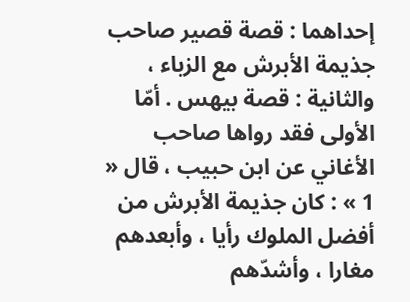إحداهما : قصة قصير صاحب جذيمة الأبرش مع الزباء ، والثانية : قصة بيهس . أمّا الأولى فقد رواها صاحب الأغاني عن ابن حبيب ، قال « 1 » : كان جذيمة الأبرش من أفضل الملوك رأيا ، وأبعدهم مغارا ، وأشدّهم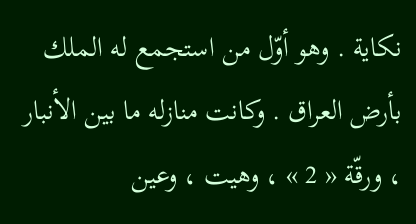نكاية . وهو أوّل من استجمع له الملك بأرض العراق . وكانت منازله ما بين الأنبار ، ورقّة « 2 » ، وهيت ، وعين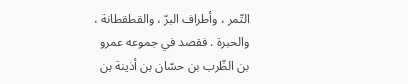التّمر ، وأطراف البرّ ، والقطقطانة ، والحبرة . فقصد في جموعه عمرو بن الظّرب بن حسّان بن أذينة بن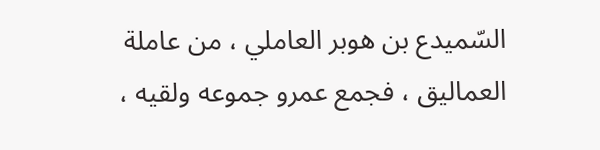السّميدع بن هوبر العاملي ، من عاملة العماليق ، فجمع عمرو جموعه ولقيه ،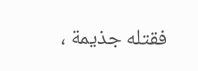فقتله جذيمة ،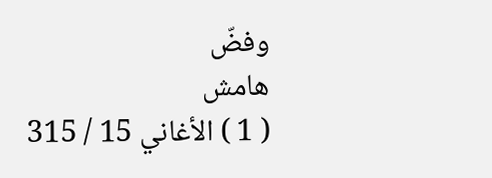وفضّ
هامش
( 1 ) الأغاني 15 / 315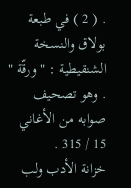. ( 2 ) في طبعة بولاق والنسخة الشنقيطية : " ورقّة " . وهو تصحيف صوابه من الأغاني 15 / 315 .
خزانة الأدب ولب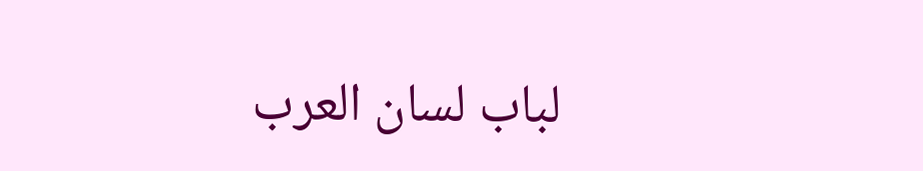لباب لسان العرب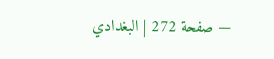— صفحة 272 | البغدادي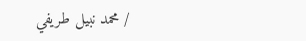/ محمد نبيل طريفي